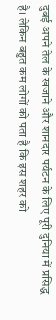दुबई अपने तेल के खजाने और शानदार पर्यटन के लिए पूरी दुनिया में प्रसिद्ध है। लेकिन बहुत कम लोगों को पता है कि इस शहर को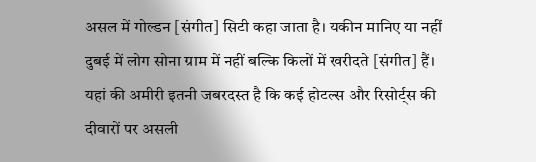असल में गोल्डन [संगीत] सिटी कहा जाता है। यकीन मानिए या नहीं दुबई में लोग सोना ग्राम में नहीं बल्कि किलों में खरीदते [संगीत] हैं। यहां की अमीरी इतनी जबरदस्त है कि कई होटल्स और रिसोर्ट्स की दीवारों पर असली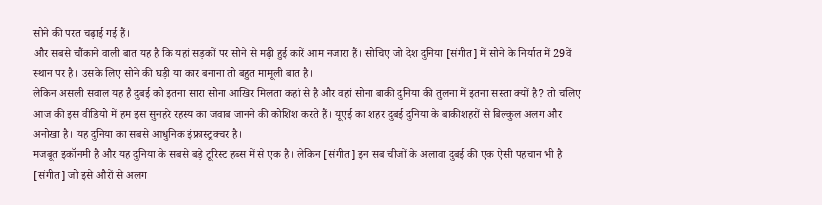सोने की परत चढ़ाई गई हैं।
और सबसे चौंकाने वाली बात यह है कि यहां सड़कों पर सोने से मढ़ी हुई कारें आम नजारा हैं। सोचिए जो देश दुनिया [संगीत] में सोने के निर्यात में 29वें स्थान पर है। उसके लिए सोने की घड़ी या कार बनाना तो बहुत मामूली बात है।
लेकिन असली सवाल यह है दुबई को इतना सारा सोना आखिर मिलता कहां से है और वहां सोना बाकी दुनिया की तुलना में इतना सस्ता क्यों है? तो चलिए आज की इस वीडियो में हम इस सुनहरे रहस्य का जवाब जानने की कोशिश करते हैं। यूएई का शहर दुबई दुनिया के बाकीशहरों से बिल्कुल अलग और अनोखा है। यह दुनिया का सबसे आधुनिक इंफ्रास्ट्रक्चर है।
मजबूत इकॉनमी है और यह दुनिया के सबसे बड़े टूरिस्ट हब्स में से एक है। लेकिन [संगीत] इन सब चीजों के अलावा दुबई की एक ऐसी पहचान भी है [संगीत] जो इसे औरों से अलग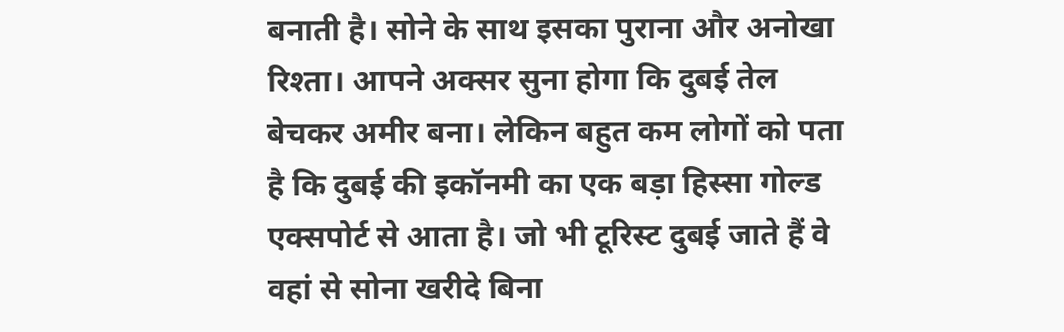बनाती है। सोने के साथ इसका पुराना और अनोखा रिश्ता। आपने अक्सर सुना होगा कि दुबई तेल बेचकर अमीर बना। लेकिन बहुत कम लोगों को पता है कि दुबई की इकॉनमी का एक बड़ा हिस्सा गोल्ड एक्सपोर्ट से आता है। जो भी टूरिस्ट दुबई जाते हैं वे वहां से सोना खरीदे बिना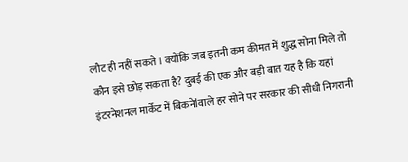लौट ही नहीं सकते। क्योंकि जब इतनी कम कीमत में शुद्ध सोना मिले तो कौन इसे छोड़ सकता है? दुबई की एक और बड़ी बात यह है कि यहां इंटरनेशनल मार्केट में बिकनेlवाले हर सोने पर सरकार की सीधी निगरानी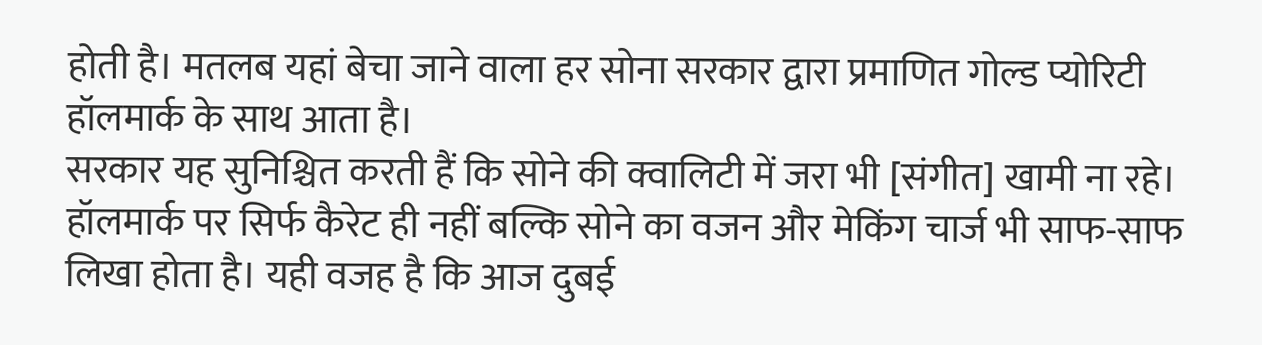होती है। मतलब यहां बेचा जाने वाला हर सोना सरकार द्वारा प्रमाणित गोल्ड प्योरिटी हॉलमार्क के साथ आता है।
सरकार यह सुनिश्चित करती हैं कि सोने की क्वालिटी में जरा भी [संगीत] खामी ना रहे। हॉलमार्क पर सिर्फ कैरेट ही नहीं बल्कि सोने का वजन और मेकिंग चार्ज भी साफ-साफ लिखा होता है। यही वजह है कि आज दुबई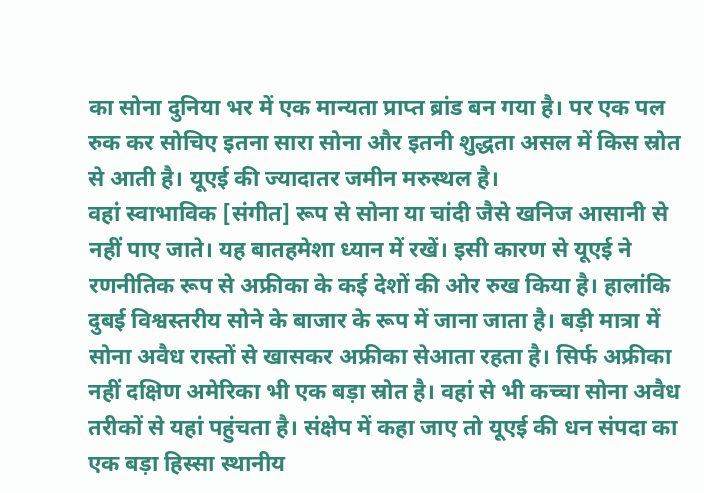का सोना दुनिया भर में एक मान्यता प्राप्त ब्रांड बन गया है। पर एक पल रुक कर सोचिए इतना सारा सोना और इतनी शुद्धता असल में किस स्रोत से आती है। यूएई की ज्यादातर जमीन मरुस्थल है।
वहां स्वाभाविक [संगीत] रूप से सोना या चांदी जैसे खनिज आसानी से नहीं पाए जाते। यह बातहमेशा ध्यान में रखें। इसी कारण से यूएई ने रणनीतिक रूप से अफ्रीका के कई देशों की ओर रुख किया है। हालांकि दुबई विश्वस्तरीय सोने के बाजार के रूप में जाना जाता है। बड़ी मात्रा में सोना अवैध रास्तों से खासकर अफ्रीका सेआता रहता है। सिर्फ अफ्रीका नहीं दक्षिण अमेरिका भी एक बड़ा स्रोत है। वहां से भी कच्चा सोना अवैध तरीकों से यहां पहुंचता है। संक्षेप में कहा जाए तो यूएई की धन संपदा का एक बड़ा हिस्सा स्थानीय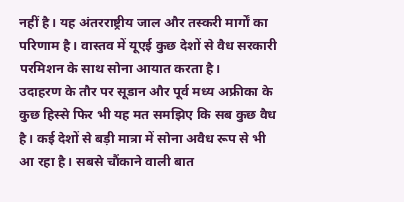नहीं है। यह अंतरराष्ट्रीय जाल और तस्करी मार्गों का परिणाम है। वास्तव में यूएई कुछ देशों से वैध सरकारी परमिशन के साथ सोना आयात करता है।
उदाहरण के तौर पर सूडान और पूर्व मध्य अफ्रीका के कुछ हिस्से फिर भी यह मत समझिए कि सब कुछ वैध है। कई देशों से बड़ी मात्रा में सोना अवैध रूप से भी आ रहा है। सबसे चौंकाने वाली बात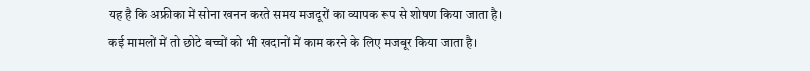यह है कि अफ्रीका में सोना खनन करते समय मजदूरों का व्यापक रूप से शोषण किया जाता है।
कई मामलों में तो छोटे बच्चों को भी खदानों में काम करने के लिए मजबूर किया जाता है।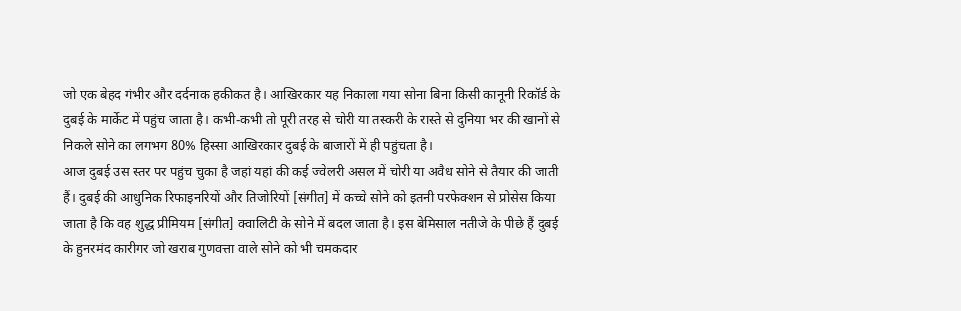जो एक बेहद गंभीर और दर्दनाक हकीकत है। आखिरकार यह निकाला गया सोना बिना किसी कानूनी रिकॉर्ड के दुबई के मार्केट में पहुंच जाता है। कभी-कभी तो पूरी तरह से चोरी या तस्करी के रास्ते से दुनिया भर की खानों से निकले सोने का लगभग 80% हिस्सा आखिरकार दुबई के बाजारों में ही पहुंचता है।
आज दुबई उस स्तर पर पहुंच चुका है जहां यहां की कई ज्वेलरी असल में चोरी या अवैध सोने से तैयार की जाती हैं। दुबई की आधुनिक रिफाइनरियों और तिजोरियों [संगीत] में कच्चे सोने को इतनी परफेक्शन से प्रोसेस किया जाता है कि वह शुद्ध प्रीमियम [संगीत] क्वालिटी के सोने में बदल जाता है। इस बेमिसाल नतीजे के पीछे हैं दुबई के हुनरमंद कारीगर जो खराब गुणवत्ता वाले सोने को भी चमकदार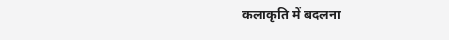कलाकृति में बदलना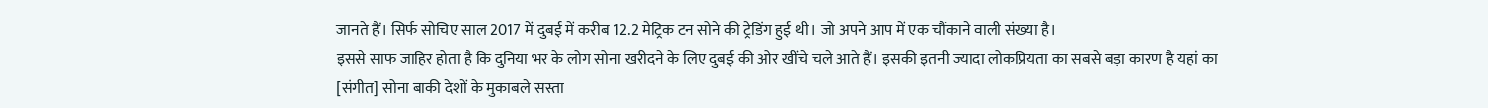जानते हैं। सिर्फ सोचिए साल 2017 में दुबई में करीब 12.2 मेट्रिक टन सोने की ट्रेडिंग हुई थी। जो अपने आप में एक चौंकाने वाली संख्या है।
इससे साफ जाहिर होता है कि दुनिया भर के लोग सोना खरीदने के लिए दुबई की ओर खींचे चले आते हैं। इसकी इतनी ज्यादा लोकप्रियता का सबसे बड़ा कारण है यहां का [संगीत] सोना बाकी देशों के मुकाबले सस्ता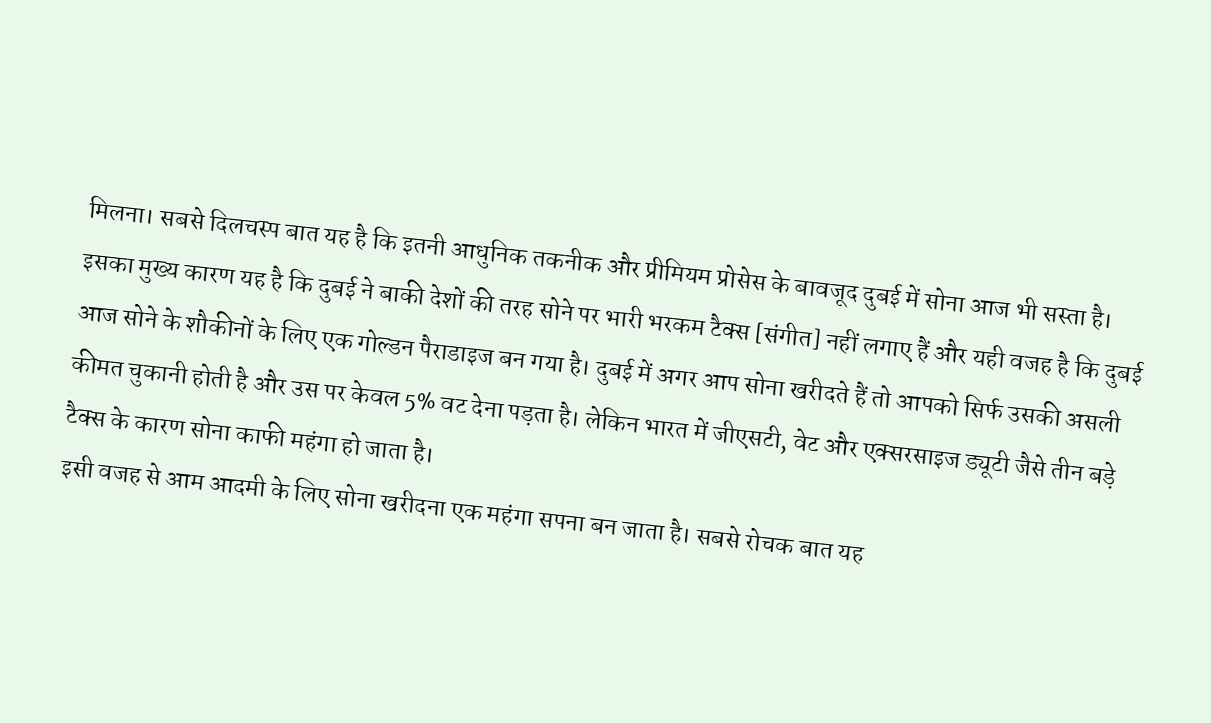मिलना। सबसे दिलचस्प बात यह है कि इतनी आधुनिक तकनीक और प्रीमियम प्रोसेस के बावजूद दुबई में सोना आज भी सस्ता है। इसका मुख्य कारण यह है कि दुबई ने बाकी देशों की तरह सोने पर भारी भरकम टैक्स [संगीत] नहीं लगाए हैं और यही वजह है कि दुबई आज सोने के शौकीनों के लिए एक गोल्डन पैराडाइज बन गया है। दुबई में अगर आप सोना खरीदते हैं तो आपको सिर्फ उसकी असली कीमत चुकानी होती है और उस पर केवल 5% वट देना पड़ता है। लेकिन भारत में जीएसटी, वेट और एक्सरसाइज ड्यूटी जैसे तीन बड़े टैक्स के कारण सोना काफी महंगा हो जाता है।
इसी वजह से आम आदमी के लिए सोना खरीदना एक महंगा सपना बन जाता है। सबसे रोचक बात यह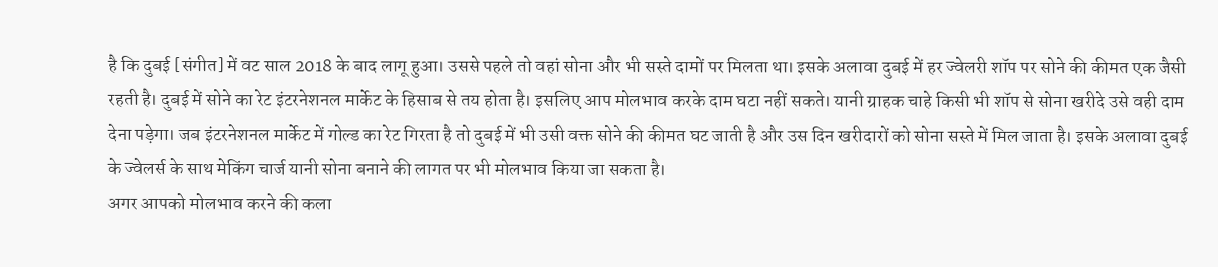है कि दुबई [संगीत] में वट साल 2018 के बाद लागू हुआ। उससे पहले तो वहां सोना और भी सस्ते दामों पर मिलता था। इसके अलावा दुबई में हर ज्वेलरी शॉप पर सोने की कीमत एक जैसी रहती है। दुबई में सोने का रेट इंटरनेशनल मार्केट के हिसाब से तय होता है। इसलिए आप मोलभाव करके दाम घटा नहीं सकते। यानी ग्राहक चाहे किसी भी शॉप से सोना खरीदे उसे वही दाम देना पड़ेगा। जब इंटरनेशनल मार्केट में गोल्ड का रेट गिरता है तो दुबई में भी उसी वक्त सोने की कीमत घट जाती है और उस दिन खरीदारों को सोना सस्ते में मिल जाता है। इसके अलावा दुबई के ज्वेलर्स के साथ मेकिंग चार्ज यानी सोना बनाने की लागत पर भी मोलभाव किया जा सकता है।
अगर आपको मोलभाव करने की कला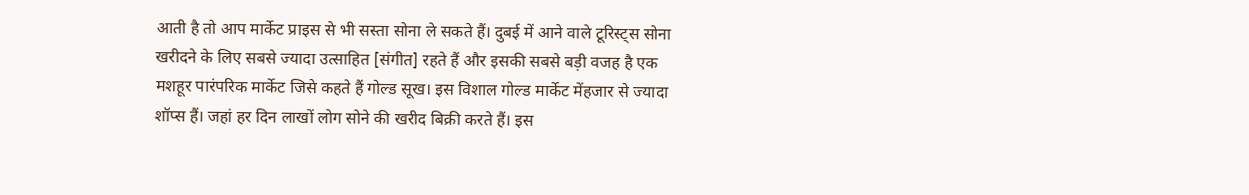आती है तो आप मार्केट प्राइस से भी सस्ता सोना ले सकते हैं। दुबई में आने वाले टूरिस्ट्स सोना खरीदने के लिए सबसे ज्यादा उत्साहित [संगीत] रहते हैं और इसकी सबसे बड़ी वजह है एक मशहूर पारंपरिक मार्केट जिसे कहते हैं गोल्ड सूख। इस विशाल गोल्ड मार्केट मेंहजार से ज्यादा शॉप्स हैं। जहां हर दिन लाखों लोग सोने की खरीद बिक्री करते हैं। इस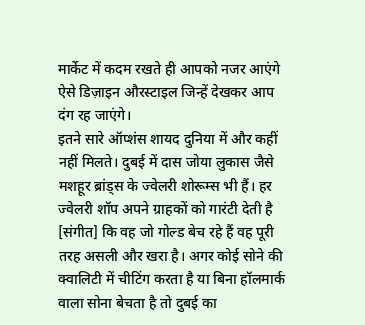मार्केट में कदम रखते ही आपको नजर आएंगे ऐसे डिज़ाइन औरस्टाइल जिन्हें देखकर आप दंग रह जाएंगे।
इतने सारे ऑप्शंस शायद दुनिया में और कहीं नहीं मिलते। दुबई में दास जोया लुकास जैसे मशहूर ब्रांड्स के ज्वेलरी शोरूम्स भी हैं। हर ज्वेलरी शॉप अपने ग्राहकों को गारंटी देती है [संगीत] कि वह जो गोल्ड बेच रहे हैं वह पूरी तरह असली और खरा है। अगर कोई सोने की क्वालिटी में चीटिंग करता है या बिना हॉलमार्क वाला सोना बेचता है तो दुबई का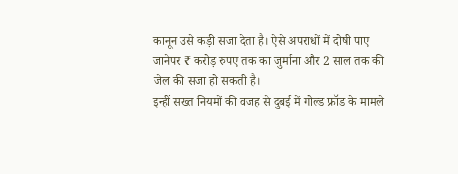कानून उसे कड़ी सजा देता है। ऐसे अपराधों में दोषी पाए जानेपर ₹ करोड़ रुपए तक का जुर्माना और 2 साल तक की जेल की सजा हो सकती है।
इन्हीं सख्त नियमों की वजह से दुबई में गोल्ड फ्रॉड के मामले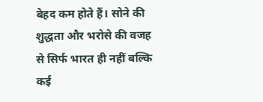बेहद कम होते हैं। सोने की शुद्धता और भरोसे की वजह से सिर्फ भारत ही नहीं बल्कि कई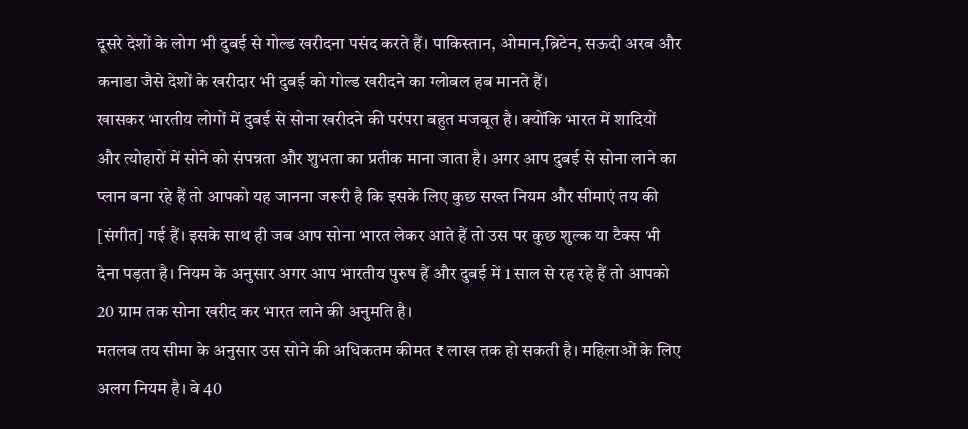दूसरे देशों के लोग भी दुबई से गोल्ड खरीदना पसंद करते हैं। पाकिस्तान, ओमान,ब्रिटेन, सऊदी अरब और कनाडा जैसे देशों के खरीदार भी दुबई को गोल्ड खरीदने का ग्लोबल हब मानते हैं।
खासकर भारतीय लोगों में दुबई से सोना खरीदने की परंपरा बहुत मजबूत है। क्योंकि भारत में शादियों और त्योहारों में सोने को संपन्नता और शुभता का प्रतीक माना जाता है। अगर आप दुबई से सोना लाने का प्लान बना रहे हैं तो आपको यह जानना जरूरी है कि इसके लिए कुछ सख्त नियम और सीमाएं तय की [संगीत] गई हैं। इसके साथ ही जब आप सोना भारत लेकर आते हैं तो उस पर कुछ शुल्क या टैक्स भी देना पड़ता है। नियम के अनुसार अगर आप भारतीय पुरुष हैं और दुबई में 1 साल से रह रहे हैं तो आपको 20 ग्राम तक सोना खरीद कर भारत लाने की अनुमति है।
मतलब तय सीमा के अनुसार उस सोने की अधिकतम कीमत ₹ लाख तक हो सकती है। महिलाओं के लिए अलग नियम है। वे 40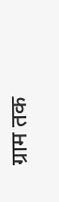ग्राम तक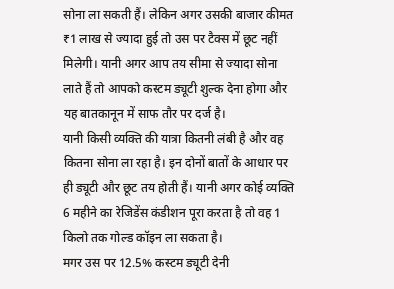सोना ला सकती हैं। लेकिन अगर उसकी बाजार कीमत ₹1 लाख से ज्यादा हुई तो उस पर टैक्स में छूट नहीं मिलेगी। यानी अगर आप तय सीमा से ज्यादा सोना लाते हैं तो आपको कस्टम ड्यूटी शुल्क देना होगा और यह बातकानून में साफ तौर पर दर्ज है।
यानी किसी व्यक्ति की यात्रा कितनी लंबी है और वह कितना सोना ला रहा है। इन दोनों बातों के आधार पर ही ड्यूटी और छूट तय होती हैं। यानी अगर कोई व्यक्ति 6 महीने का रेजिडेंस कंडीशन पूरा करता है तो वह 1 किलो तक गोल्ड कॉइन ला सकता है।
मगर उस पर 12.5% कस्टम ड्यूटी देनी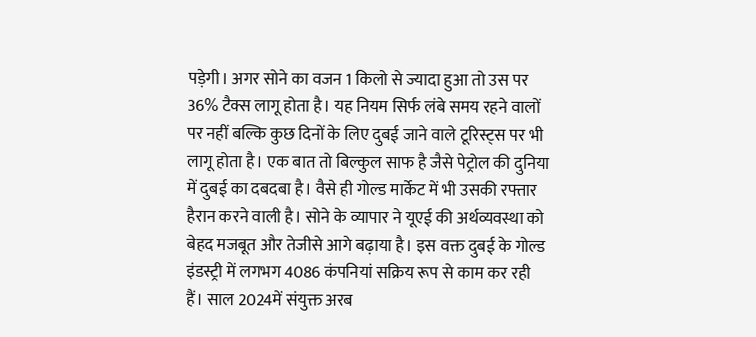पड़ेगी। अगर सोने का वजन 1 किलो से ज्यादा हुआ तो उस पर 36% टैक्स लागू होता है। यह नियम सिर्फ लंबे समय रहने वालों पर नहीं बल्कि कुछ दिनों के लिए दुबई जाने वाले टूरिस्ट्स पर भी लागू होता है। एक बात तो बिल्कुल साफ है जैसे पेट्रोल की दुनिया में दुबई का दबदबा है। वैसे ही गोल्ड मार्केट में भी उसकी रफ्तार हैरान करने वाली है। सोने के व्यापार ने यूएई की अर्थव्यवस्था को बेहद मजबूत और तेजीसे आगे बढ़ाया है। इस वक्त दुबई के गोल्ड इंडस्ट्री में लगभग 4086 कंपनियां सक्रिय रूप से काम कर रही हैं। साल 2024में संयुक्त अरब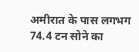अमीरात के पास लगभग 74.4 टन सोने का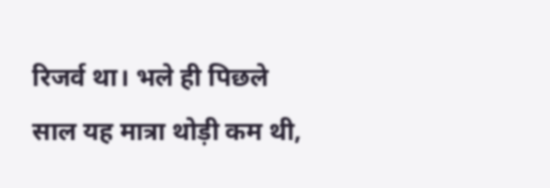रिजर्व था। भले ही पिछले साल यह मात्रा थोड़ी कम थी,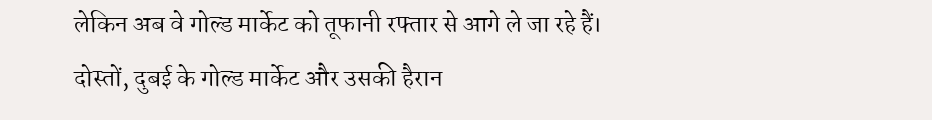लेकिन अब वे गोल्ड मार्केट को तूफानी रफ्तार से आगे ले जा रहे हैं। दोस्तों, दुबई के गोल्ड मार्केट और उसकी हैरान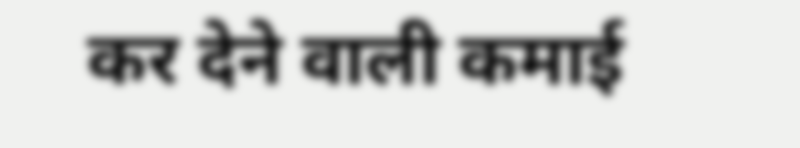कर देने वाली कमाई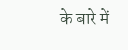के बारे में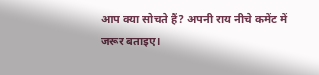आप क्या सोचते हैं? अपनी राय नीचे कमेंट में जरूर बताइए।